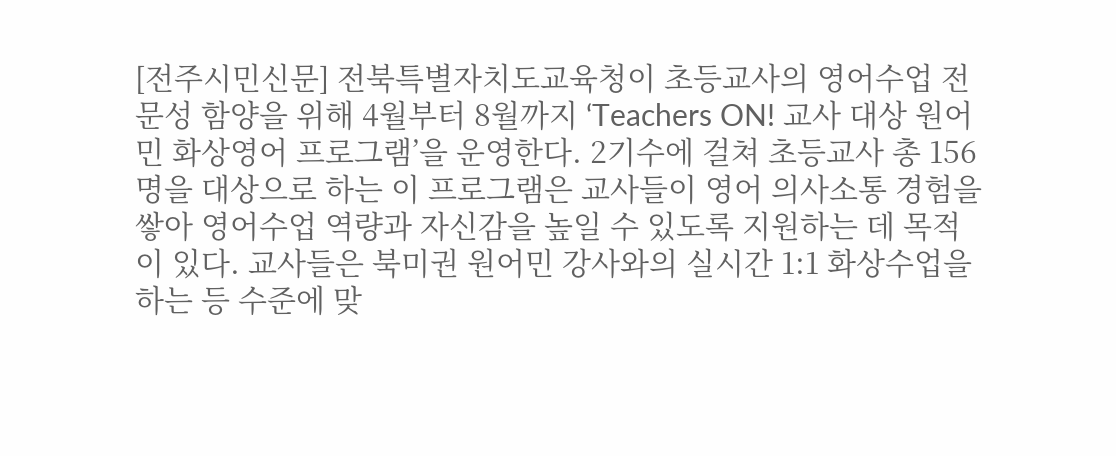[전주시민신문] 전북특별자치도교육청이 초등교사의 영어수업 전문성 함양을 위해 4월부터 8월까지 ‘Teachers ON! 교사 대상 원어민 화상영어 프로그램’을 운영한다. 2기수에 걸쳐 초등교사 총 156명을 대상으로 하는 이 프로그램은 교사들이 영어 의사소통 경험을 쌓아 영어수업 역량과 자신감을 높일 수 있도록 지원하는 데 목적이 있다. 교사들은 북미권 원어민 강사와의 실시간 1:1 화상수업을 하는 등 수준에 맞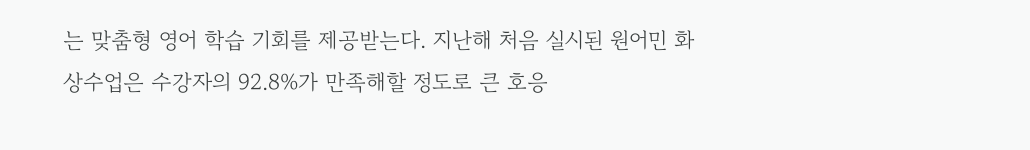는 맞춤형 영어 학습 기회를 제공받는다. 지난해 처음 실시된 원어민 화상수업은 수강자의 92.8%가 만족해할 정도로 큰 호응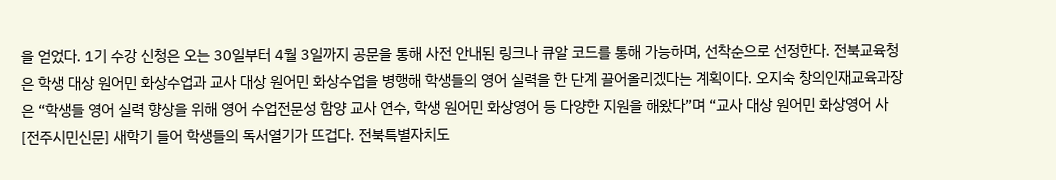을 얻었다. 1기 수강 신청은 오는 30일부터 4월 3일까지 공문을 통해 사전 안내된 링크나 큐알 코드를 통해 가능하며, 선착순으로 선정한다. 전북교육청은 학생 대상 원어민 화상수업과 교사 대상 원어민 화상수업을 병행해 학생들의 영어 실력을 한 단계 끌어올리겠다는 계획이다. 오지숙 창의인재교육과장은 “학생들 영어 실력 향상을 위해 영어 수업전문성 함양 교사 연수, 학생 원어민 화상영어 등 다양한 지원을 해왔다”며 “교사 대상 원어민 화상영어 사
[전주시민신문] 새학기 들어 학생들의 독서열기가 뜨겁다. 전북특별자치도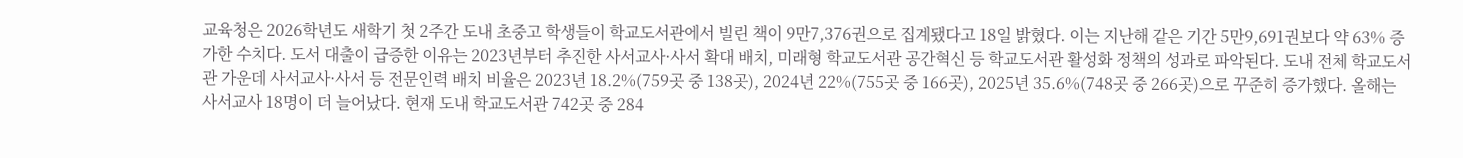교육청은 2026학년도 새학기 첫 2주간 도내 초중고 학생들이 학교도서관에서 빌린 책이 9만7,376권으로 집계됐다고 18일 밝혔다. 이는 지난해 같은 기간 5만9,691권보다 약 63% 증가한 수치다. 도서 대출이 급증한 이유는 2023년부터 추진한 사서교사·사서 확대 배치, 미래형 학교도서관 공간혁신 등 학교도서관 활성화 정책의 성과로 파악된다. 도내 전체 학교도서관 가운데 사서교사·사서 등 전문인력 배치 비율은 2023년 18.2%(759곳 중 138곳), 2024년 22%(755곳 중 166곳), 2025년 35.6%(748곳 중 266곳)으로 꾸준히 증가했다. 올해는 사서교사 18명이 더 늘어났다. 현재 도내 학교도서관 742곳 중 284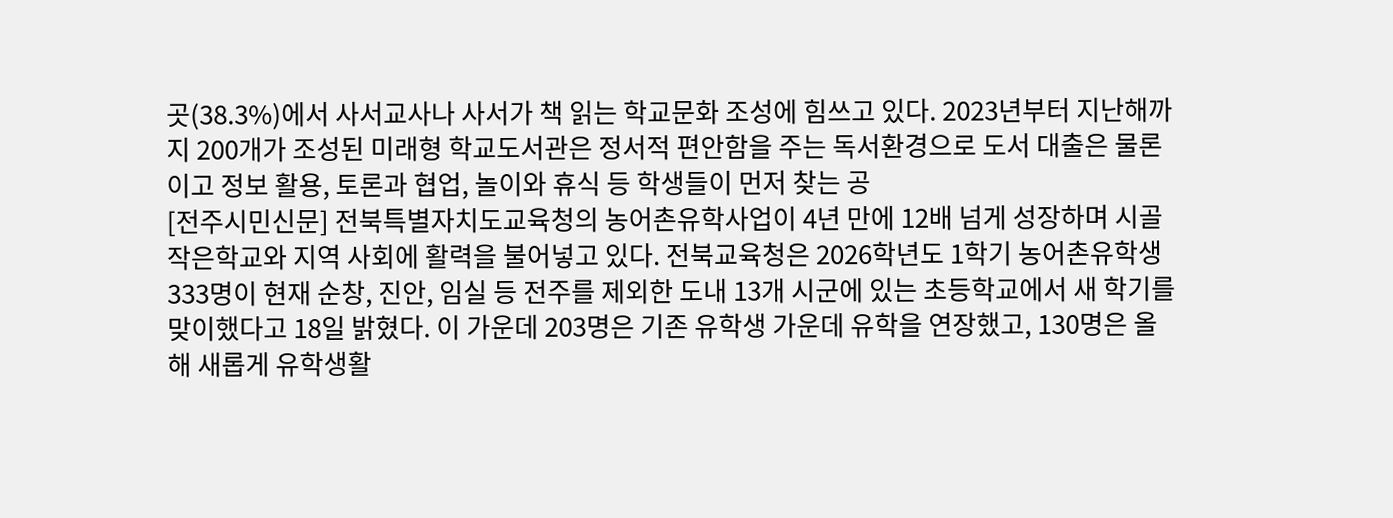곳(38.3%)에서 사서교사나 사서가 책 읽는 학교문화 조성에 힘쓰고 있다. 2023년부터 지난해까지 200개가 조성된 미래형 학교도서관은 정서적 편안함을 주는 독서환경으로 도서 대출은 물론이고 정보 활용, 토론과 협업, 놀이와 휴식 등 학생들이 먼저 찾는 공
[전주시민신문] 전북특별자치도교육청의 농어촌유학사업이 4년 만에 12배 넘게 성장하며 시골 작은학교와 지역 사회에 활력을 불어넣고 있다. 전북교육청은 2026학년도 1학기 농어촌유학생 333명이 현재 순창, 진안, 임실 등 전주를 제외한 도내 13개 시군에 있는 초등학교에서 새 학기를 맞이했다고 18일 밝혔다. 이 가운데 203명은 기존 유학생 가운데 유학을 연장했고, 130명은 올해 새롭게 유학생활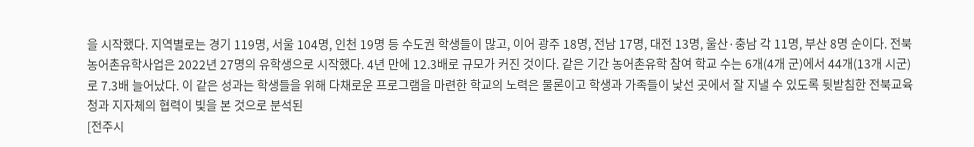을 시작했다. 지역별로는 경기 119명, 서울 104명, 인천 19명 등 수도권 학생들이 많고, 이어 광주 18명, 전남 17명, 대전 13명, 울산·충남 각 11명, 부산 8명 순이다. 전북 농어촌유학사업은 2022년 27명의 유학생으로 시작했다. 4년 만에 12.3배로 규모가 커진 것이다. 같은 기간 농어촌유학 참여 학교 수는 6개(4개 군)에서 44개(13개 시군)로 7.3배 늘어났다. 이 같은 성과는 학생들을 위해 다채로운 프로그램을 마련한 학교의 노력은 물론이고 학생과 가족들이 낯선 곳에서 잘 지낼 수 있도록 뒷받침한 전북교육청과 지자체의 협력이 빛을 본 것으로 분석된
[전주시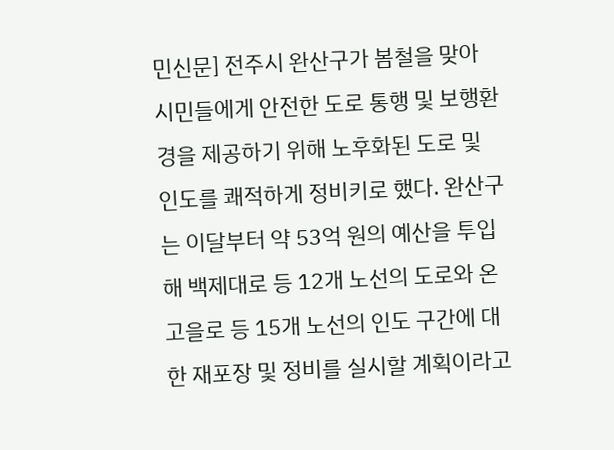민신문] 전주시 완산구가 봄철을 맞아 시민들에게 안전한 도로 통행 및 보행환경을 제공하기 위해 노후화된 도로 및 인도를 쾌적하게 정비키로 했다. 완산구는 이달부터 약 53억 원의 예산을 투입해 백제대로 등 12개 노선의 도로와 온고을로 등 15개 노선의 인도 구간에 대한 재포장 및 정비를 실시할 계획이라고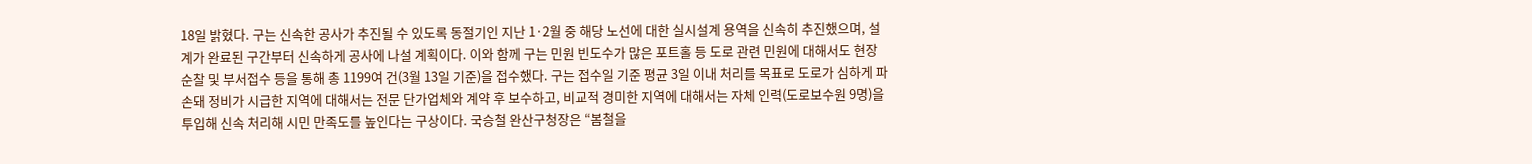18일 밝혔다. 구는 신속한 공사가 추진될 수 있도록 동절기인 지난 1·2월 중 해당 노선에 대한 실시설계 용역을 신속히 추진했으며, 설계가 완료된 구간부터 신속하게 공사에 나설 계획이다. 이와 함께 구는 민원 빈도수가 많은 포트홀 등 도로 관련 민원에 대해서도 현장 순찰 및 부서접수 등을 통해 총 1199여 건(3월 13일 기준)을 접수했다. 구는 접수일 기준 평균 3일 이내 처리를 목표로 도로가 심하게 파손돼 정비가 시급한 지역에 대해서는 전문 단가업체와 계약 후 보수하고, 비교적 경미한 지역에 대해서는 자체 인력(도로보수원 9명)을 투입해 신속 처리해 시민 만족도를 높인다는 구상이다. 국승철 완산구청장은 “봄철을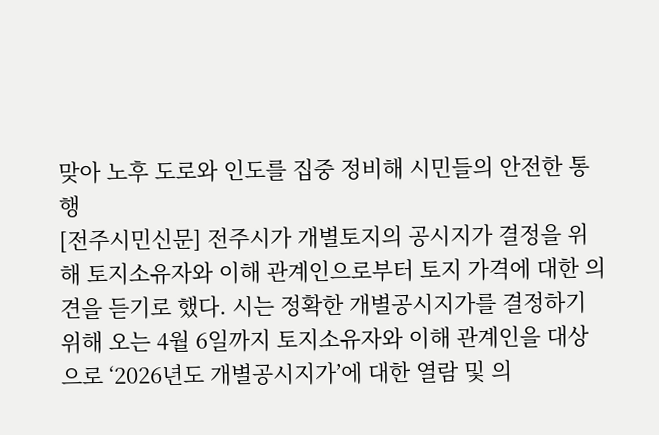맞아 노후 도로와 인도를 집중 정비해 시민들의 안전한 통행
[전주시민신문] 전주시가 개별토지의 공시지가 결정을 위해 토지소유자와 이해 관계인으로부터 토지 가격에 대한 의견을 듣기로 했다. 시는 정확한 개별공시지가를 결정하기 위해 오는 4월 6일까지 토지소유자와 이해 관계인을 대상으로 ‘2026년도 개별공시지가’에 대한 열람 및 의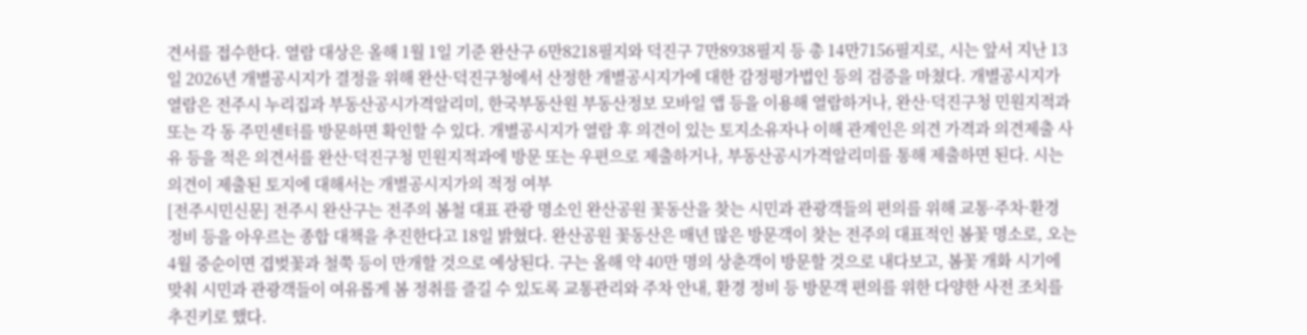견서를 접수한다. 열람 대상은 올해 1월 1일 기준 완산구 6만8218필지와 덕진구 7만8938필지 등 총 14만7156필지로, 시는 앞서 지난 13일 2026년 개별공시지가 결정을 위해 완산·덕진구청에서 산정한 개별공시지가에 대한 감정평가법인 등의 검증을 마쳤다. 개별공시지가 열람은 전주시 누리집과 부동산공시가격알리미, 한국부동산원 부동산정보 모바일 앱 등을 이용해 열람하거나, 완산·덕진구청 민원지적과 또는 각 동 주민센터를 방문하면 확인할 수 있다. 개별공시지가 열람 후 의견이 있는 토지소유자나 이해 관계인은 의견 가격과 의견제출 사유 등을 적은 의견서를 완산·덕진구청 민원지적과에 방문 또는 우편으로 제출하거나, 부동산공시가격알리미를 통해 제출하면 된다. 시는 의견이 제출된 토지에 대해서는 개별공시지가의 적정 여부
[전주시민신문] 전주시 완산구는 전주의 봄철 대표 관광 명소인 완산공원 꽃동산을 찾는 시민과 관광객들의 편의를 위해 교통·주차·환경 정비 등을 아우르는 종합 대책을 추진한다고 18일 밝혔다. 완산공원 꽃동산은 매년 많은 방문객이 찾는 전주의 대표적인 봄꽃 명소로, 오는 4월 중순이면 겹벚꽃과 철쭉 등이 만개할 것으로 예상된다. 구는 올해 약 40만 명의 상춘객이 방문할 것으로 내다보고, 봄꽃 개화 시기에 맞춰 시민과 관광객들이 여유롭게 봄 정취를 즐길 수 있도록 교통관리와 주차 안내, 환경 정비 등 방문객 편의를 위한 다양한 사전 조치를 추진키로 했다.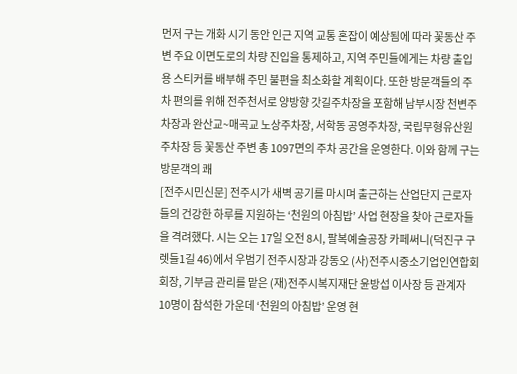먼저 구는 개화 시기 동안 인근 지역 교통 혼잡이 예상됨에 따라 꽃동산 주변 주요 이면도로의 차량 진입을 통제하고, 지역 주민들에게는 차량 출입용 스티커를 배부해 주민 불편을 최소화할 계획이다. 또한 방문객들의 주차 편의를 위해 전주천서로 양방향 갓길주차장을 포함해 남부시장 천변주차장과 완산교~매곡교 노상주차장, 서학동 공영주차장, 국립무형유산원 주차장 등 꽃동산 주변 총 1097면의 주차 공간을 운영한다. 이와 함께 구는 방문객의 쾌
[전주시민신문] 전주시가 새벽 공기를 마시며 출근하는 산업단지 근로자들의 건강한 하루를 지원하는 ‘천원의 아침밥’ 사업 현장을 찾아 근로자들을 격려했다. 시는 오는 17일 오전 8시, 팔복예술공장 카페써니(덕진구 구렛들1길 46)에서 우범기 전주시장과 강동오 (사)전주시중소기업인연합회 회장, 기부금 관리를 맡은 (재)전주시복지재단 윤방섭 이사장 등 관계자 10명이 참석한 가운데 ‘천원의 아침밥’ 운영 현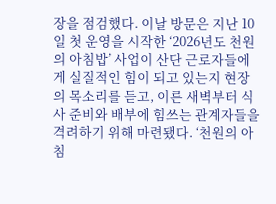장을 점검했다. 이날 방문은 지난 10일 첫 운영을 시작한 ‘2026년도 천원의 아침밥’ 사업이 산단 근로자들에게 실질적인 힘이 되고 있는지 현장의 목소리를 듣고, 이른 새벽부터 식사 준비와 배부에 힘쓰는 관계자들을 격려하기 위해 마련됐다. ‘천원의 아침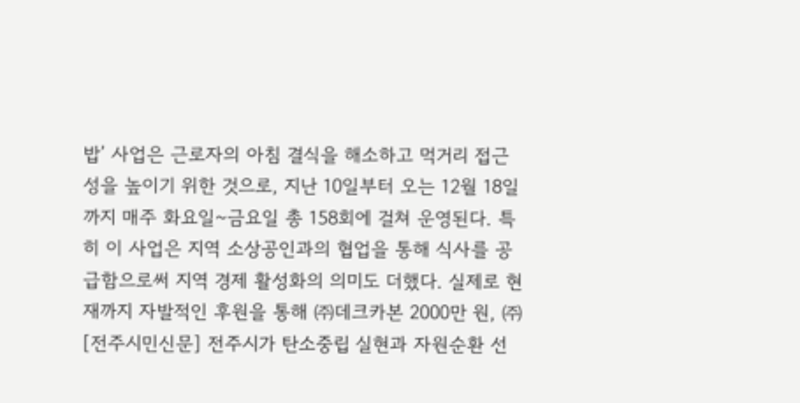밥’ 사업은 근로자의 아침 결식을 해소하고 먹거리 접근성을 높이기 위한 것으로, 지난 10일부터 오는 12월 18일까지 매주 화요일~금요일 총 158회에 걸쳐 운영된다. 특히 이 사업은 지역 소상공인과의 협업을 통해 식사를 공급함으로써 지역 경제 활성화의 의미도 더했다. 실제로 현재까지 자발적인 후원을 통해 ㈜데크카본 2000만 원, ㈜
[전주시민신문] 전주시가 탄소중립 실현과 자원순환 선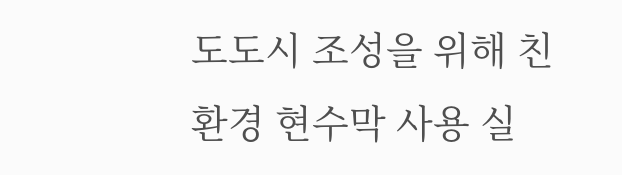도도시 조성을 위해 친환경 현수막 사용 실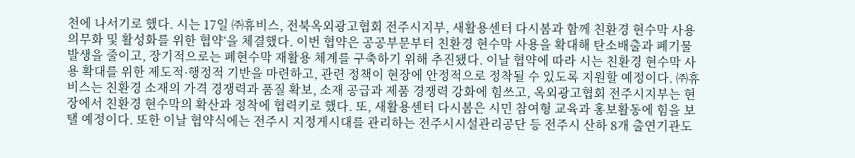천에 나서기로 했다. 시는 17일 ㈜휴비스, 전북옥외광고협회 전주시지부, 새활용센터 다시봄과 함께 친환경 현수막 사용 의무화 및 활성화를 위한 협약‘을 체결했다. 이번 협약은 공공부문부터 친환경 현수막 사용을 확대해 탄소배출과 폐기물 발생을 줄이고, 장기적으로는 폐현수막 재활용 체계를 구축하기 위해 추진됐다. 이날 협약에 따라 시는 친환경 현수막 사용 확대를 위한 제도적·행정적 기반을 마련하고, 관련 정책이 현장에 안정적으로 정착될 수 있도록 지원할 예정이다. ㈜휴비스는 친환경 소재의 가격 경쟁력과 품질 확보, 소재 공급과 제품 경쟁력 강화에 힘쓰고, 옥외광고협회 전주시지부는 현장에서 친환경 현수막의 확산과 정착에 협력키로 했다. 또, 새활용센터 다시봄은 시민 참여형 교육과 홍보활동에 힘을 보탤 예정이다. 또한 이날 협약식에는 전주시 지정게시대를 관리하는 전주시시설관리공단 등 전주시 산하 8개 출연기관도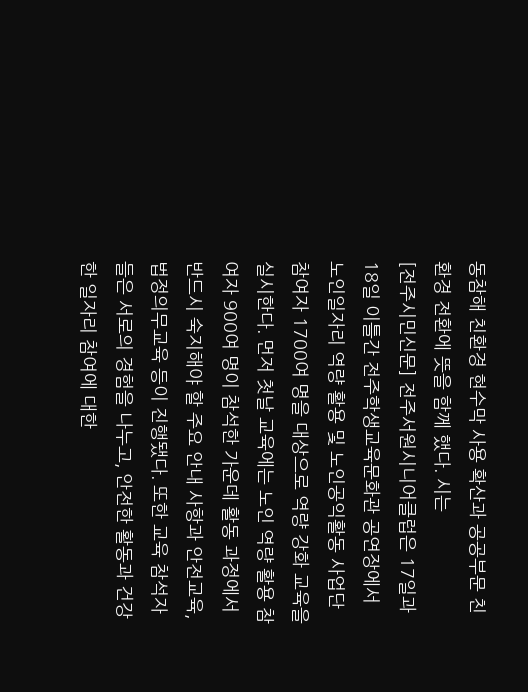동참해 친환경 현수막 사용 확산과 공공부문 친환경 전환에 뜻을 함께 했다. 시는
[전주시민신문] 전주서원시니어클럽은 17일과 18일 이틀간 전주학생교육문화관 공연장에서 노인일자리 역량 활용 및 노인공익활동 사업단 참여자 1700여 명을 대상으로 역량 강화 교육을 실시한다. 먼저 첫날 교육에는 노인 역량 활용 참여자 900여 명이 참석한 가운데 활동 과정에서 반드시 숙지해야 할 주요 안내 사항과 안전교육, 법정의무교육 등이 진행됐다. 또한 교육 참석자들은 서로의 경험을 나누고, 안전한 활동과 건강한 일자리 참여에 대한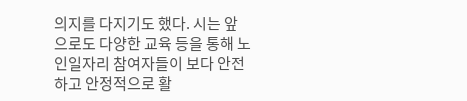의지를 다지기도 했다. 시는 앞으로도 다양한 교육 등을 통해 노인일자리 참여자들이 보다 안전하고 안정적으로 활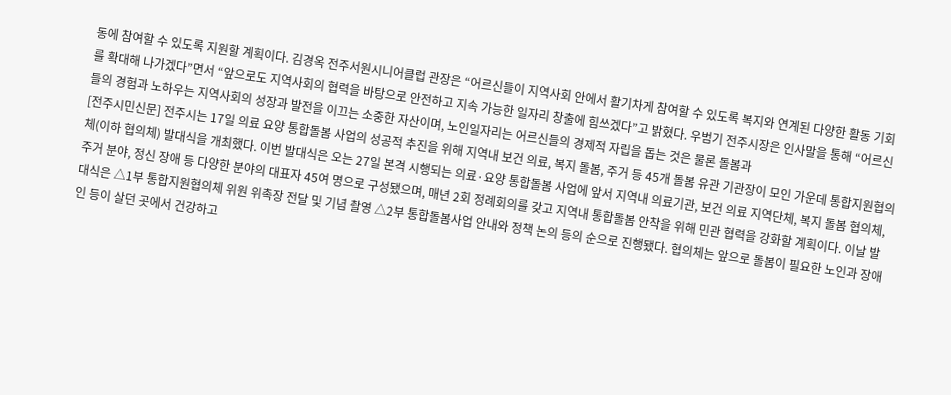동에 참여할 수 있도록 지원할 계획이다. 김경옥 전주서원시니어클럽 관장은 “어르신들이 지역사회 안에서 활기차게 참여할 수 있도록 복지와 연계된 다양한 활동 기회를 확대해 나가겠다”면서 “앞으로도 지역사회의 협력을 바탕으로 안전하고 지속 가능한 일자리 창출에 힘쓰겠다”고 밝혔다. 우범기 전주시장은 인사말을 통해 “어르신들의 경험과 노하우는 지역사회의 성장과 발전을 이끄는 소중한 자산이며, 노인일자리는 어르신들의 경제적 자립을 돕는 것은 물론 돌봄과
[전주시민신문] 전주시는 17일 의료 요양 통합돌봄 사업의 성공적 추진을 위해 지역내 보건 의료, 복지 돌봄, 주거 등 45개 돌봄 유관 기관장이 모인 가운데 통합지원협의체(이하 협의체) 발대식을 개최했다. 이번 발대식은 오는 27일 본격 시행되는 의료·요양 통합돌봄 사업에 앞서 지역내 의료기관, 보건 의료 지역단체, 복지 돌봄 협의체, 주거 분야, 정신 장애 등 다양한 분야의 대표자 45여 명으로 구성됐으며, 매년 2회 정례회의를 갖고 지역내 통합돌봄 안착을 위해 민관 협력을 강화할 계획이다. 이날 발대식은 △1부 통합지원협의체 위원 위촉장 전달 및 기념 촬영 △2부 통합돌봄사업 안내와 정책 논의 등의 순으로 진행됐다. 협의체는 앞으로 돌봄이 필요한 노인과 장애인 등이 살던 곳에서 건강하고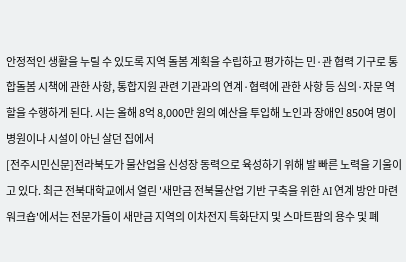안정적인 생활을 누릴 수 있도록 지역 돌봄 계획을 수립하고 평가하는 민·관 협력 기구로 통합돌봄 시책에 관한 사항, 통합지원 관련 기관과의 연계·협력에 관한 사항 등 심의·자문 역할을 수행하게 된다. 시는 올해 8억 8,000만 원의 예산을 투입해 노인과 장애인 850여 명이 병원이나 시설이 아닌 살던 집에서
[전주시민신문]전라북도가 물산업을 신성장 동력으로 육성하기 위해 발 빠른 노력을 기울이고 있다. 최근 전북대학교에서 열린 '새만금 전북물산업 기반 구축을 위한 AI 연계 방안 마련 워크숍'에서는 전문가들이 새만금 지역의 이차전지 특화단지 및 스마트팜의 용수 및 폐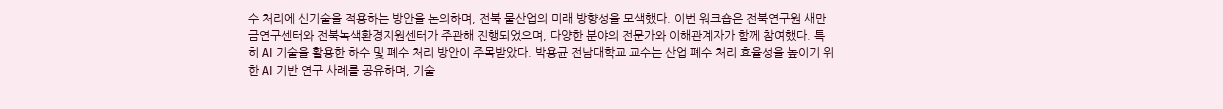수 처리에 신기술을 적용하는 방안을 논의하며, 전북 물산업의 미래 방향성을 모색했다. 이번 워크숍은 전북연구원 새만금연구센터와 전북녹색환경지원센터가 주관해 진행되었으며, 다양한 분야의 전문가와 이해관계자가 함께 참여했다. 특히 AI 기술을 활용한 하수 및 폐수 처리 방안이 주목받았다. 박용균 전남대학교 교수는 산업 폐수 처리 효율성을 높이기 위한 AI 기반 연구 사례를 공유하며, 기술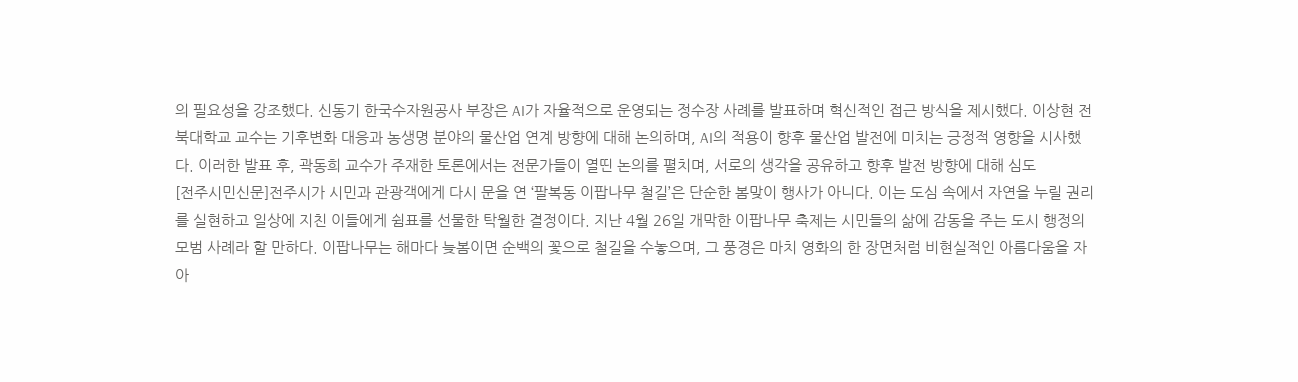의 필요성을 강조했다. 신동기 한국수자원공사 부장은 AI가 자율적으로 운영되는 정수장 사례를 발표하며 혁신적인 접근 방식을 제시했다. 이상현 전북대학교 교수는 기후변화 대응과 농생명 분야의 물산업 연계 방향에 대해 논의하며, AI의 적용이 향후 물산업 발전에 미치는 긍정적 영향을 시사했다. 이러한 발표 후, 곽동희 교수가 주재한 토론에서는 전문가들이 열띤 논의를 펼치며, 서로의 생각을 공유하고 향후 발전 방향에 대해 심도
[전주시민신문]전주시가 시민과 관광객에게 다시 문을 연 ‘팔복동 이팝나무 철길’은 단순한 봄맞이 행사가 아니다. 이는 도심 속에서 자연을 누릴 권리를 실현하고 일상에 지친 이들에게 쉼표를 선물한 탁월한 결정이다. 지난 4월 26일 개막한 이팝나무 축제는 시민들의 삶에 감동을 주는 도시 행정의 모범 사례라 할 만하다. 이팝나무는 해마다 늦봄이면 순백의 꽃으로 철길을 수놓으며, 그 풍경은 마치 영화의 한 장면처럼 비현실적인 아름다움을 자아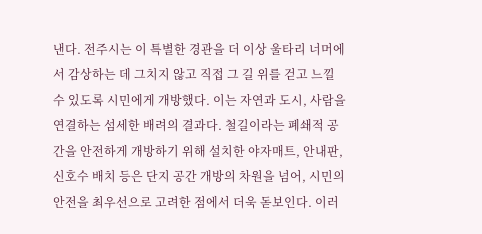낸다. 전주시는 이 특별한 경관을 더 이상 울타리 너머에서 감상하는 데 그치지 않고 직접 그 길 위를 걷고 느낄 수 있도록 시민에게 개방했다. 이는 자연과 도시, 사람을 연결하는 섬세한 배려의 결과다. 철길이라는 폐쇄적 공간을 안전하게 개방하기 위해 설치한 야자매트, 안내판, 신호수 배치 등은 단지 공간 개방의 차원을 넘어, 시민의 안전을 최우선으로 고려한 점에서 더욱 돋보인다. 이러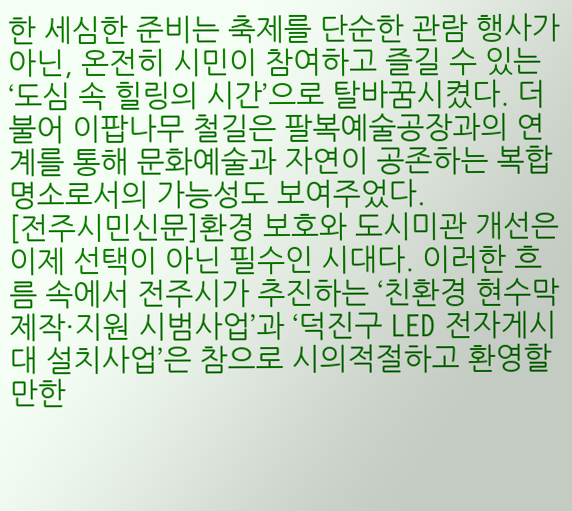한 세심한 준비는 축제를 단순한 관람 행사가 아닌, 온전히 시민이 참여하고 즐길 수 있는 ‘도심 속 힐링의 시간’으로 탈바꿈시켰다. 더불어 이팝나무 철길은 팔복예술공장과의 연계를 통해 문화예술과 자연이 공존하는 복합 명소로서의 가능성도 보여주었다.
[전주시민신문]환경 보호와 도시미관 개선은 이제 선택이 아닌 필수인 시대다. 이러한 흐름 속에서 전주시가 추진하는 ‘친환경 현수막 제작·지원 시범사업’과 ‘덕진구 LED 전자게시대 설치사업’은 참으로 시의적절하고 환영할 만한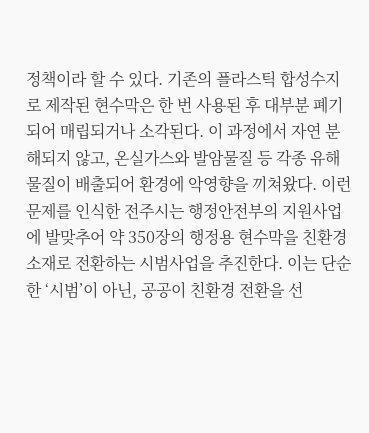정책이라 할 수 있다. 기존의 플라스틱 합성수지로 제작된 현수막은 한 번 사용된 후 대부분 폐기되어 매립되거나 소각된다. 이 과정에서 자연 분해되지 않고, 온실가스와 발암물질 등 각종 유해 물질이 배출되어 환경에 악영향을 끼쳐왔다. 이런 문제를 인식한 전주시는 행정안전부의 지원사업에 발맞추어 약 350장의 행정용 현수막을 친환경 소재로 전환하는 시범사업을 추진한다. 이는 단순한 ‘시범’이 아닌, 공공이 친환경 전환을 선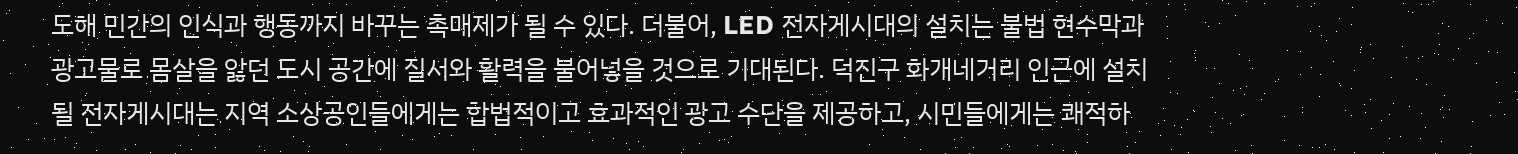도해 민간의 인식과 행동까지 바꾸는 촉매제가 될 수 있다. 더불어, LED 전자게시대의 설치는 불법 현수막과 광고물로 몸살을 앓던 도시 공간에 질서와 활력을 불어넣을 것으로 기대된다. 덕진구 화개네거리 인근에 설치될 전자게시대는 지역 소상공인들에게는 합법적이고 효과적인 광고 수단을 제공하고, 시민들에게는 쾌적하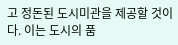고 정돈된 도시미관을 제공할 것이다. 이는 도시의 품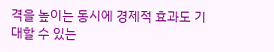격을 높이는 동시에 경제적 효과도 기대할 수 있는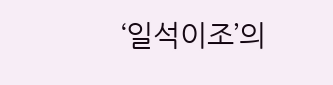‘일석이조’의